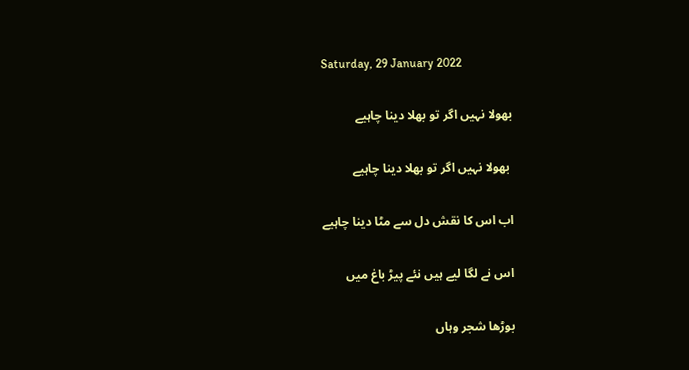Saturday, 29 January 2022

بھولا نہیں اگر تو بھلا دینا چاہیے

 بھولا نہیں اگر تو بھلا دینا چاہیے

اب اس کا نقش دل سے مٹا دینا چاہیے

اس نے لگا لیے ہیں نئے پیڑ باغ میں

بوڑھا شجر وہاں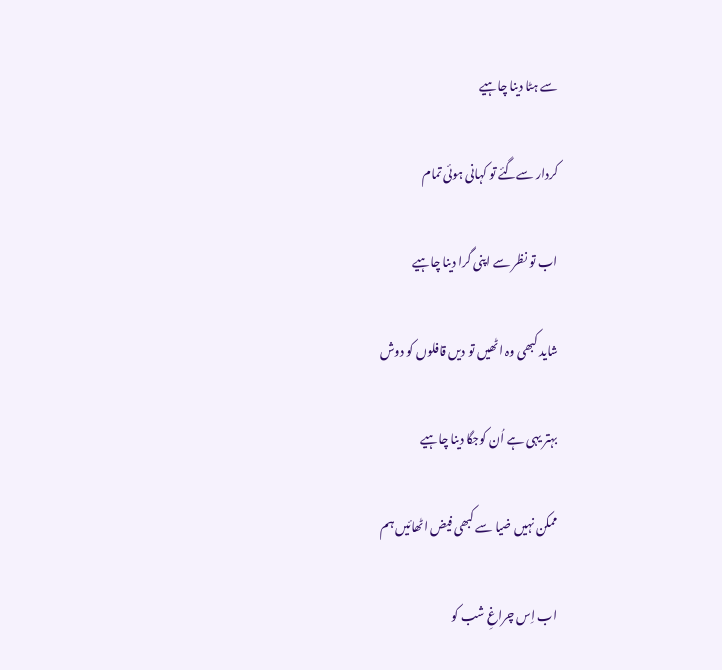سے ہٹا دینا چاہیے

کردار سےگئے تو کہانی ہوئی تمام

اب تو نظر سے اپنی گرا دینا چاہیے

شاید کبھی وہ اٹھیں تو دیں قافلوں کو دوش

بہتر یہی ہے اُن کوجگا دینا چاہیے

ممکن نہیں ضیا سے کبھی فیض اٹھائیں ہم

اب اِس چراغِ شب کو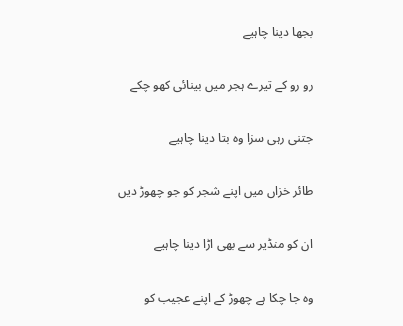بجھا دینا چاہیے

رو رو کے تیرے ہجر میں بینائی کھو چکے

جتنی رہی سزا وہ بتا دینا چاہیے

طائر خزاں میں اپنے شجر کو جو چھوڑ دیں

ان کو منڈیر سے بھی اڑا دینا چاہیے

وہ جا چکا ہے چھوڑ کے اپنے عجیب کو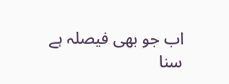اب جو بھی فیصلہ ہے سنا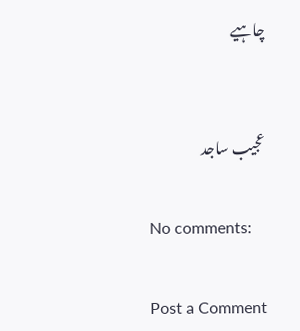چاہیے


عجیب ساجد

No comments:

Post a Comment